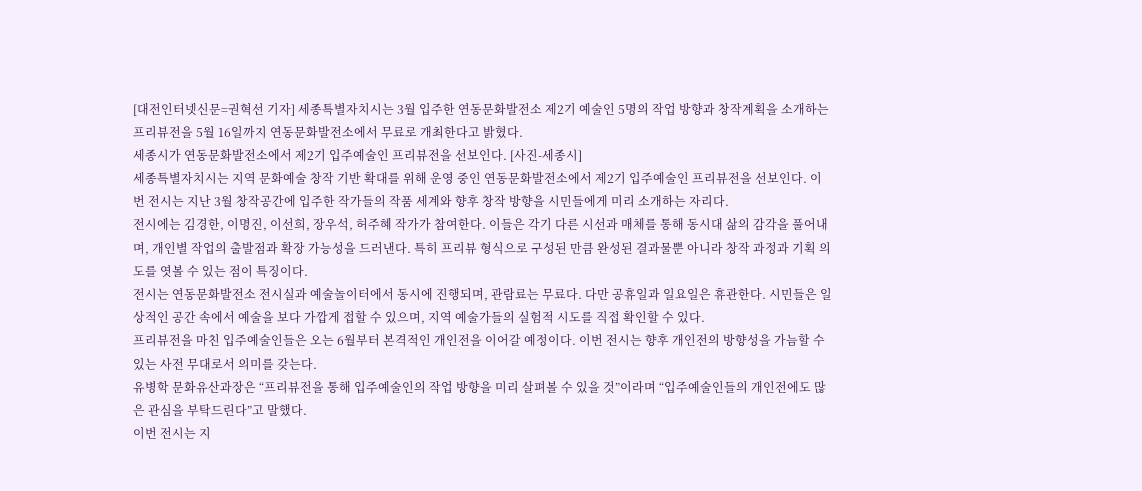[대전인터넷신문=권혁선 기자] 세종특별자치시는 3월 입주한 연동문화발전소 제2기 예술인 5명의 작업 방향과 창작계획을 소개하는 프리뷰전을 5월 16일까지 연동문화발전소에서 무료로 개최한다고 밝혔다.
세종시가 연동문화발전소에서 제2기 입주예술인 프리뷰전을 선보인다. [사진-세종시]
세종특별자치시는 지역 문화예술 창작 기반 확대를 위해 운영 중인 연동문화발전소에서 제2기 입주예술인 프리뷰전을 선보인다. 이번 전시는 지난 3월 창작공간에 입주한 작가들의 작품 세계와 향후 창작 방향을 시민들에게 미리 소개하는 자리다.
전시에는 김경한, 이명진, 이선희, 장우석, 허주혜 작가가 참여한다. 이들은 각기 다른 시선과 매체를 통해 동시대 삶의 감각을 풀어내며, 개인별 작업의 출발점과 확장 가능성을 드러낸다. 특히 프리뷰 형식으로 구성된 만큼 완성된 결과물뿐 아니라 창작 과정과 기획 의도를 엿볼 수 있는 점이 특징이다.
전시는 연동문화발전소 전시실과 예술놀이터에서 동시에 진행되며, 관람료는 무료다. 다만 공휴일과 일요일은 휴관한다. 시민들은 일상적인 공간 속에서 예술을 보다 가깝게 접할 수 있으며, 지역 예술가들의 실험적 시도를 직접 확인할 수 있다.
프리뷰전을 마친 입주예술인들은 오는 6월부터 본격적인 개인전을 이어갈 예정이다. 이번 전시는 향후 개인전의 방향성을 가늠할 수 있는 사전 무대로서 의미를 갖는다.
유병학 문화유산과장은 “프리뷰전을 통해 입주예술인의 작업 방향을 미리 살펴볼 수 있을 것”이라며 “입주예술인들의 개인전에도 많은 관심을 부탁드린다”고 말했다.
이번 전시는 지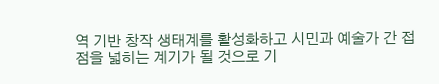역 기반 창작 생태계를 활성화하고 시민과 예술가 간 접점을 넓히는 계기가 될 것으로 기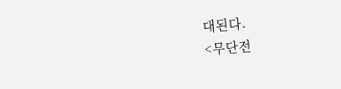대된다.
<무단전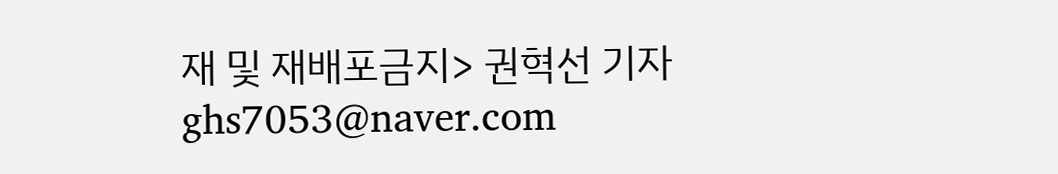재 및 재배포금지> 권혁선 기자 ghs7053@naver.com